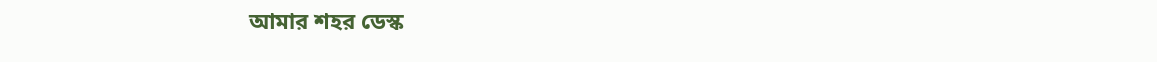আমার শহর ডেস্ক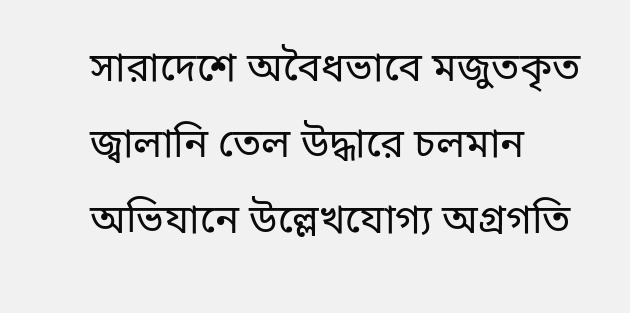সারাদেশে অবৈধভাবে মজুতকৃত জ্বালানি তেল উদ্ধারে চলমান অভিযানে উল্লেখযোগ্য অগ্রগতি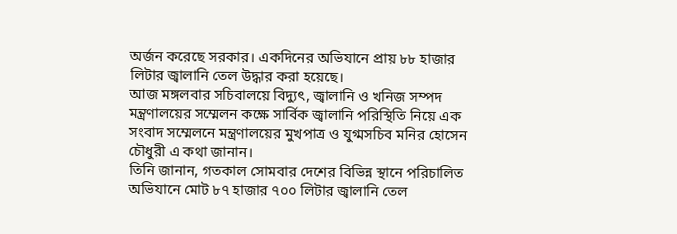অর্জন করেছে সরকার। একদিনের অভিযানে প্রায় ৮৮ হাজার লিটার জ্বালানি তেল উদ্ধার করা হয়েছে।
আজ মঙ্গলবার সচিবালয়ে বিদ্যুৎ, জ্বালানি ও খনিজ সম্পদ মন্ত্রণালয়ের সম্মেলন কক্ষে সার্বিক জ্বালানি পরিস্থিতি নিয়ে এক সংবাদ সম্মেলনে মন্ত্রণালয়ের মুখপাত্র ও যুগ্মসচিব মনির হোসেন চৌধুরী এ কথা জানান।
তিনি জানান, গতকাল সোমবার দেশের বিভিন্ন স্থানে পরিচালিত অভিযানে মোট ৮৭ হাজার ৭০০ লিটার জ্বালানি তেল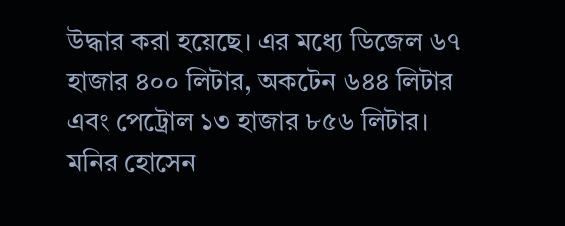উদ্ধার করা হয়েছে। এর মধ্যে ডিজেল ৬৭ হাজার ৪০০ লিটার, অকটেন ৬৪৪ লিটার এবং পেট্রোল ১৩ হাজার ৮৫৬ লিটার। মনির হোসেন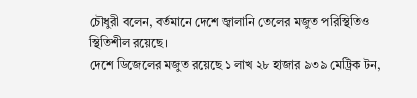চৌধুরী বলেন, বর্তমানে দেশে জ্বালানি তেলের মজুত পরিস্থিতিও স্থিতিশীল রয়েছে।
দেশে ডিজেলের মজুত রয়েছে ১ লাখ ২৮ হাজার ৯৩৯ মেট্রিক টন,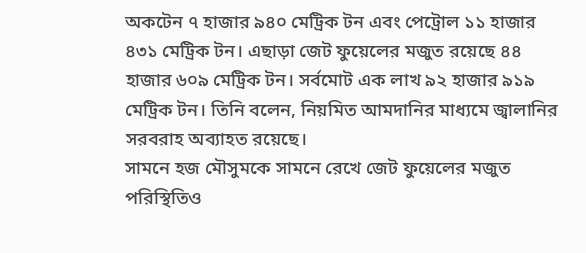অকটেন ৭ হাজার ৯৪০ মেট্রিক টন এবং পেট্রোল ১১ হাজার ৪৩১ মেট্রিক টন। এছাড়া জেট ফুয়েলের মজুত রয়েছে ৪৪ হাজার ৬০৯ মেট্রিক টন। সর্বমোট এক লাখ ৯২ হাজার ৯১৯ মেট্রিক টন। তিনি বলেন, নিয়মিত আমদানির মাধ্যমে জ্বালানির সরবরাহ অব্যাহত রয়েছে।
সামনে হজ মৌসুমকে সামনে রেখে জেট ফুয়েলের মজুত পরিস্থিতিও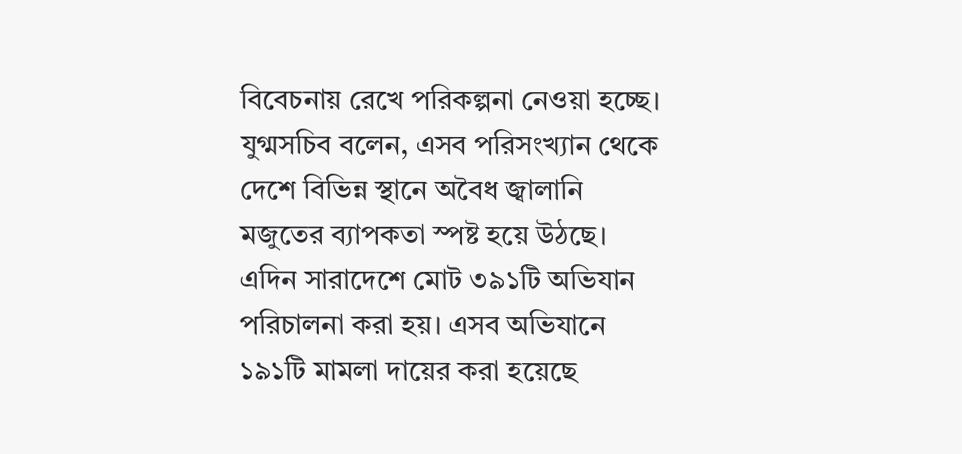বিবেচনায় রেখে পরিকল্পনা নেওয়া হচ্ছে। যুগ্মসচিব বলেন, এসব পরিসংখ্যান থেকে দেশে বিভিন্ন স্থানে অবৈধ জ্বালানি মজুতের ব্যাপকতা স্পষ্ট হয়ে উঠছে। এদিন সারাদেশে মোট ৩৯১টি অভিযান পরিচালনা করা হয়। এসব অভিযানে ১৯১টি মামলা দায়ের করা হয়েছে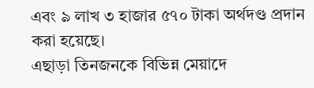এবং ৯ লাখ ৩ হাজার ৫৭০ টাকা অর্থদণ্ড প্রদান করা হয়েছে।
এছাড়া তিনজনকে বিভিন্ন মেয়াদে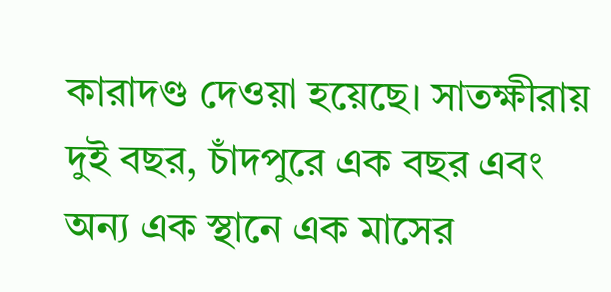কারাদণ্ড দেওয়া হয়েছে। সাতক্ষীরায় দুই বছর, চাঁদপুরে এক বছর এবং অন্য এক স্থানে এক মাসের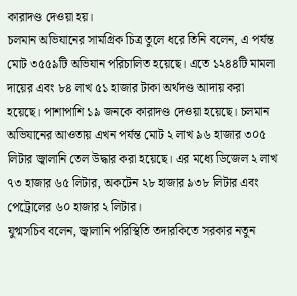কারাদণ্ড দেওয়া হয়।
চলমান অভিযানের সামগ্রিক চিত্র তুলে ধরে তিনি বলেন, এ পর্যন্ত মোট ৩৫৫৯টি অভিযান পরিচালিত হয়েছে। এতে ১২৪৪টি মামলা দায়ের এবং ৮৪ লাখ ৫১ হাজার টাকা অর্থদণ্ড আদায় করা হয়েছে। পাশাপাশি ১৯ জনকে কারাদণ্ড দেওয়া হয়েছে। চলমান অভিযানের আওতায় এখন পর্যন্ত মোট ২ লাখ ৯৬ হাজার ৩০৫ লিটার জ্বালানি তেল উদ্ধার করা হয়েছে। এর মধ্যে ডিজেল ২ লাখ ৭৩ হাজার ৬৫ লিটার, অকটেন ২৮ হাজার ৯৩৮ লিটার এবং পেট্রোলের ৬০ হাজার ২ লিটার।
যুগ্মসচিব বলেন, জ্বালানি পরিস্থিতি তদারকিতে সরকার নতুন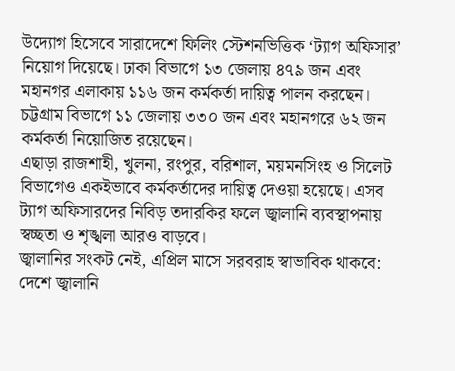উদ্যোগ হিসেবে সারাদেশে ফিলিং স্টেশনভিত্তিক ‘ট্যাগ অফিসার’ নিয়োগ দিয়েছে। ঢাকা বিভাগে ১৩ জেলায় ৪৭৯ জন এবং মহানগর এলাকায় ১১৬ জন কর্মকর্তা দায়িত্ব পালন করছেন। চট্টগ্রাম বিভাগে ১১ জেলায় ৩৩০ জন এবং মহানগরে ৬২ জন কর্মকর্তা নিয়োজিত রয়েছেন।
এছাড়া রাজশাহী, খুলনা, রংপুর, বরিশাল, ময়মনসিংহ ও সিলেট বিভাগেও একইভাবে কর্মকর্তাদের দায়িত্ব দেওয়া হয়েছে। এসব ট্যাগ অফিসারদের নিবিড় তদারকির ফলে জ্বালানি ব্যবস্থাপনায় স্বচ্ছতা ও শৃঙ্খলা আরও বাড়বে।
জ্বালানির সংকট নেই, এপ্রিল মাসে সরবরাহ স্বাভাবিক থাকবে: দেশে জ্বালানি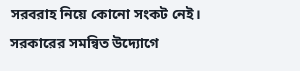সরবরাহ নিয়ে কোনো সংকট নেই। সরকারের সমন্বিত উদ্যোগে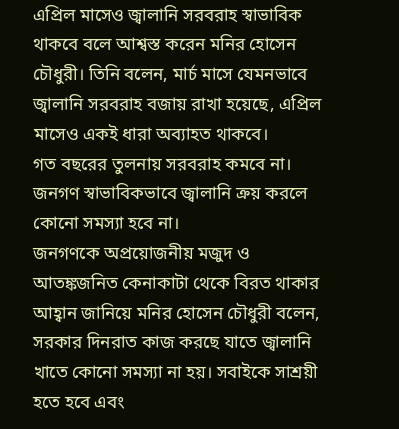এপ্রিল মাসেও জ্বালানি সরবরাহ স্বাভাবিক থাকবে বলে আশ্বস্ত করেন মনির হোসেন চৌধুরী। তিনি বলেন, মার্চ মাসে যেমনভাবে জ্বালানি সরবরাহ বজায় রাখা হয়েছে, এপ্রিল মাসেও একই ধারা অব্যাহত থাকবে।
গত বছরের তুলনায় সরবরাহ কমবে না। জনগণ স্বাভাবিকভাবে জ্বালানি ক্রয় করলে কোনো সমস্যা হবে না।
জনগণকে অপ্রয়োজনীয় মজুদ ও আতঙ্কজনিত কেনাকাটা থেকে বিরত থাকার আহ্বান জানিয়ে মনির হোসেন চৌধুরী বলেন, সরকার দিনরাত কাজ করছে যাতে জ্বালানি খাতে কোনো সমস্যা না হয়। সবাইকে সাশ্রয়ী হতে হবে এবং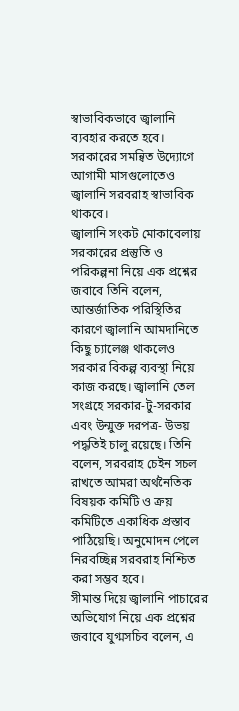স্বাভাবিকভাবে জ্বালানি ব্যবহার করতে হবে। সরকারের সমন্বিত উদ্যোগে আগামী মাসগুলোতেও জ্বালানি সরবরাহ স্বাভাবিক থাকবে।
জ্বালানি সংকট মোকাবেলায় সরকারের প্রস্তুতি ও পরিকল্পনা নিয়ে এক প্রশ্নের জবাবে তিনি বলেন, আন্তর্জাতিক পরিস্থিতির কারণে জ্বালানি আমদানিতে কিছু চ্যালেঞ্জ থাকলেও সরকার বিকল্প ব্যবস্থা নিয়ে কাজ করছে। জ্বালানি তেল সংগ্রহে সরকার-টু-সরকার এবং উন্মুক্ত দরপত্র- উভয় পদ্ধতিই চালু রয়েছে। তিনি বলেন, সরবরাহ চেইন সচল রাখতে আমরা অর্থনৈতিক বিষয়ক কমিটি ও ক্রয় কমিটিতে একাধিক প্রস্তাব পাঠিয়েছি। অনুমোদন পেলে নিরবচ্ছিন্ন সরবরাহ নিশ্চিত করা সম্ভব হবে।
সীমান্ত দিয়ে জ্বালানি পাচারের অভিযোগ নিয়ে এক প্রশ্নের জবাবে যুগ্মসচিব বলেন, এ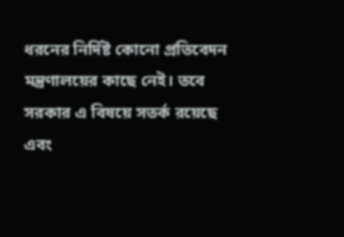ধরনের নির্দিষ্ট কোনো প্রতিবেদন মন্ত্রণালয়ের কাছে নেই। তবে সরকার এ বিষয়ে সতর্ক রয়েছে এবং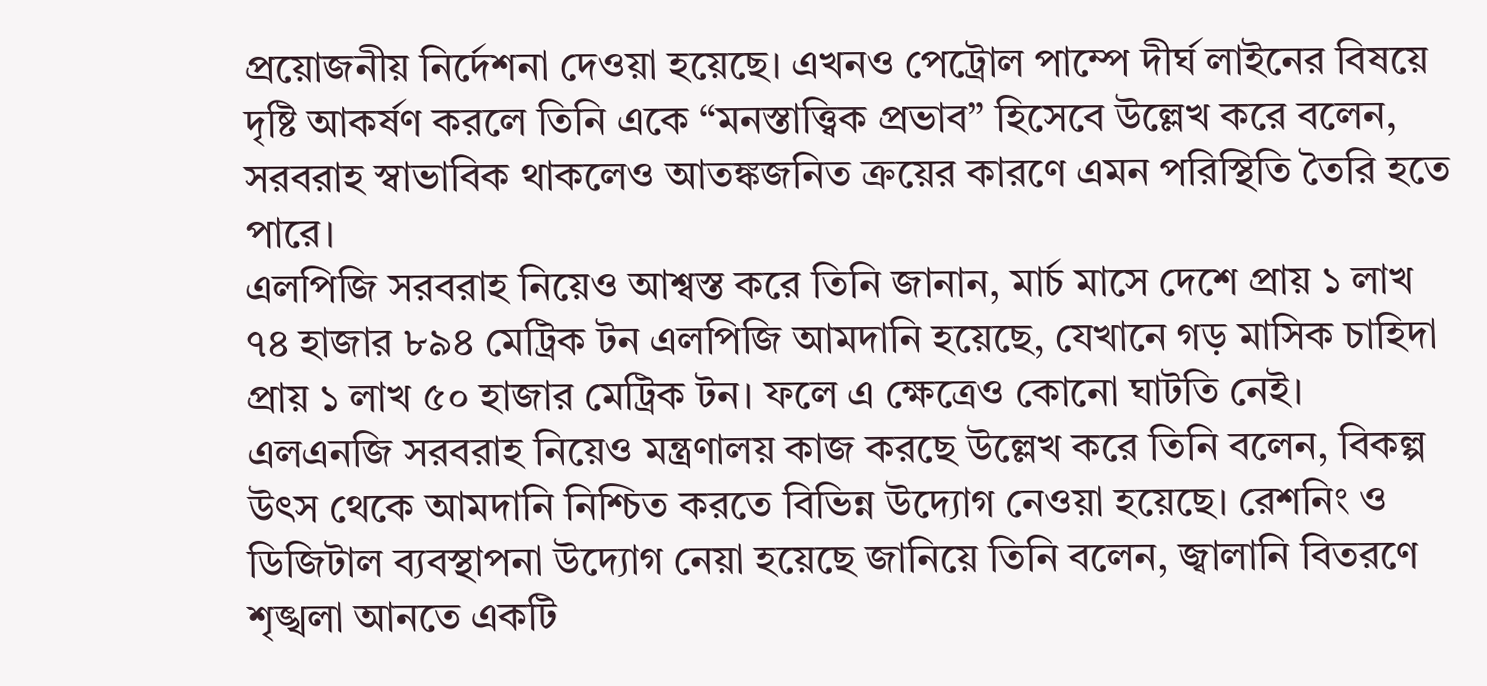প্রয়োজনীয় নির্দেশনা দেওয়া হয়েছে। এখনও পেট্রোল পাম্পে দীর্ঘ লাইনের বিষয়ে দৃষ্টি আকর্ষণ করলে তিনি একে “মনস্তাত্ত্বিক প্রভাব” হিসেবে উল্লেখ করে বলেন, সরবরাহ স্বাভাবিক থাকলেও আতঙ্কজনিত ক্রয়ের কারণে এমন পরিস্থিতি তৈরি হতে পারে।
এলপিজি সরবরাহ নিয়েও আশ্বস্ত করে তিনি জানান, মার্চ মাসে দেশে প্রায় ১ লাখ ৭৪ হাজার ৮৯৪ মেট্রিক টন এলপিজি আমদানি হয়েছে, যেখানে গড় মাসিক চাহিদা প্রায় ১ লাখ ৫০ হাজার মেট্রিক টন। ফলে এ ক্ষেত্রেও কোনো ঘাটতি নেই।
এলএনজি সরবরাহ নিয়েও মন্ত্রণালয় কাজ করছে উল্লেখ করে তিনি বলেন, বিকল্প উৎস থেকে আমদানি নিশ্চিত করতে বিভিন্ন উদ্যোগ নেওয়া হয়েছে। রেশনিং ও ডিজিটাল ব্যবস্থাপনা উদ্যোগ নেয়া হয়েছে জানিয়ে তিনি বলেন, জ্বালানি বিতরণে শৃঙ্খলা আনতে একটি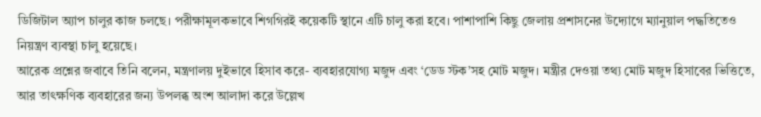ডিজিটাল অ্যাপ চালুর কাজ চলছে। পরীক্ষামূলকভাবে শিগগিরই কয়েকটি স্থানে এটি চালু করা হবে। পাশাপাশি কিছু জেলায় প্রশাসনের উদ্যোগে ম্যানুয়াল পদ্ধতিতেও নিয়ন্ত্রণ ব্যবস্থা চালু হয়েছে।
আরেক প্রশ্নের জবাবে তিনি বলেন, মন্ত্রণালয় দুইভাবে হিসাব করে- ব্যবহারযোগ্য মজুদ এবং ‘ডেড স্টক’সহ মোট মজুদ। মন্ত্রীর দেওয়া তথ্য মোট মজুদ হিসাবের ভিত্তিতে, আর তাৎক্ষণিক ব্যবহারের জন্য উপলব্ধ অংশ আলাদা করে উল্লেখ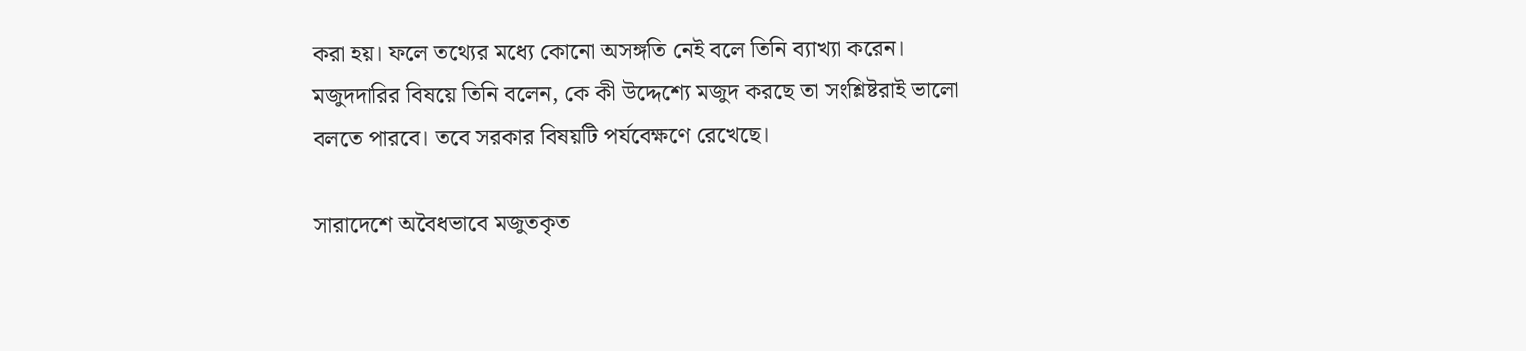করা হয়। ফলে তথ্যের মধ্যে কোনো অসঙ্গতি নেই বলে তিনি ব্যাখ্যা করেন।
মজুদদারির বিষয়ে তিনি বলেন, কে কী উদ্দেশ্যে মজুদ করছে তা সংশ্লিষ্টরাই ভালো বলতে পারবে। তবে সরকার বিষয়টি পর্যবেক্ষণে রেখেছে।

সারাদেশে অবৈধভাবে মজুতকৃত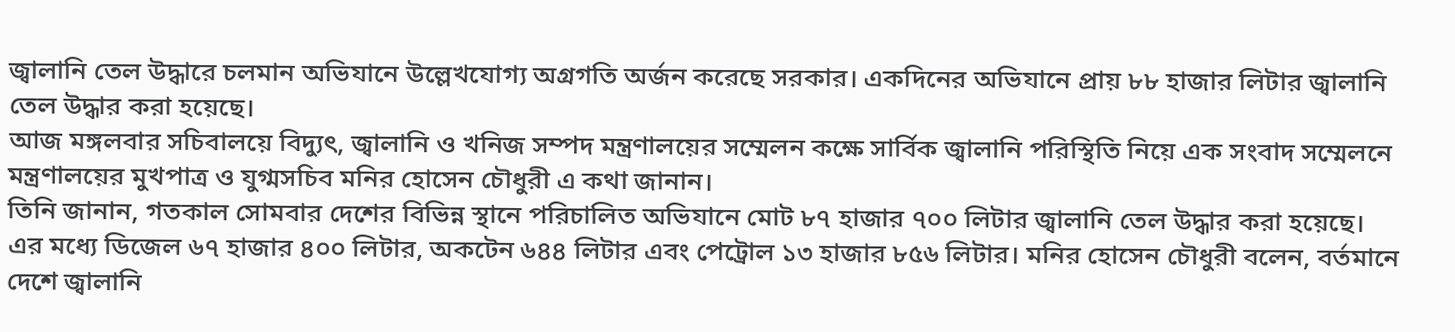জ্বালানি তেল উদ্ধারে চলমান অভিযানে উল্লেখযোগ্য অগ্রগতি অর্জন করেছে সরকার। একদিনের অভিযানে প্রায় ৮৮ হাজার লিটার জ্বালানি তেল উদ্ধার করা হয়েছে।
আজ মঙ্গলবার সচিবালয়ে বিদ্যুৎ, জ্বালানি ও খনিজ সম্পদ মন্ত্রণালয়ের সম্মেলন কক্ষে সার্বিক জ্বালানি পরিস্থিতি নিয়ে এক সংবাদ সম্মেলনে মন্ত্রণালয়ের মুখপাত্র ও যুগ্মসচিব মনির হোসেন চৌধুরী এ কথা জানান।
তিনি জানান, গতকাল সোমবার দেশের বিভিন্ন স্থানে পরিচালিত অভিযানে মোট ৮৭ হাজার ৭০০ লিটার জ্বালানি তেল উদ্ধার করা হয়েছে। এর মধ্যে ডিজেল ৬৭ হাজার ৪০০ লিটার, অকটেন ৬৪৪ লিটার এবং পেট্রোল ১৩ হাজার ৮৫৬ লিটার। মনির হোসেন চৌধুরী বলেন, বর্তমানে দেশে জ্বালানি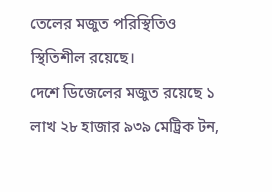তেলের মজুত পরিস্থিতিও স্থিতিশীল রয়েছে।
দেশে ডিজেলের মজুত রয়েছে ১ লাখ ২৮ হাজার ৯৩৯ মেট্রিক টন,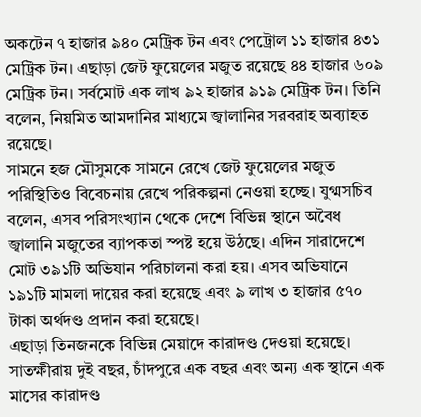অকটেন ৭ হাজার ৯৪০ মেট্রিক টন এবং পেট্রোল ১১ হাজার ৪৩১ মেট্রিক টন। এছাড়া জেট ফুয়েলের মজুত রয়েছে ৪৪ হাজার ৬০৯ মেট্রিক টন। সর্বমোট এক লাখ ৯২ হাজার ৯১৯ মেট্রিক টন। তিনি বলেন, নিয়মিত আমদানির মাধ্যমে জ্বালানির সরবরাহ অব্যাহত রয়েছে।
সামনে হজ মৌসুমকে সামনে রেখে জেট ফুয়েলের মজুত পরিস্থিতিও বিবেচনায় রেখে পরিকল্পনা নেওয়া হচ্ছে। যুগ্মসচিব বলেন, এসব পরিসংখ্যান থেকে দেশে বিভিন্ন স্থানে অবৈধ জ্বালানি মজুতের ব্যাপকতা স্পষ্ট হয়ে উঠছে। এদিন সারাদেশে মোট ৩৯১টি অভিযান পরিচালনা করা হয়। এসব অভিযানে ১৯১টি মামলা দায়ের করা হয়েছে এবং ৯ লাখ ৩ হাজার ৫৭০ টাকা অর্থদণ্ড প্রদান করা হয়েছে।
এছাড়া তিনজনকে বিভিন্ন মেয়াদে কারাদণ্ড দেওয়া হয়েছে। সাতক্ষীরায় দুই বছর, চাঁদপুরে এক বছর এবং অন্য এক স্থানে এক মাসের কারাদণ্ড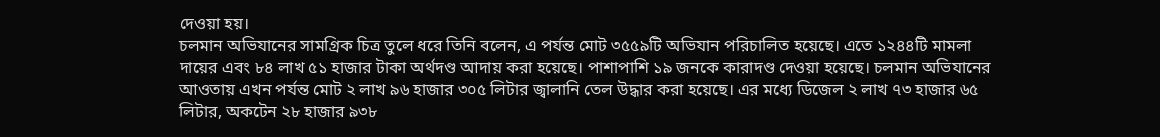দেওয়া হয়।
চলমান অভিযানের সামগ্রিক চিত্র তুলে ধরে তিনি বলেন, এ পর্যন্ত মোট ৩৫৫৯টি অভিযান পরিচালিত হয়েছে। এতে ১২৪৪টি মামলা দায়ের এবং ৮৪ লাখ ৫১ হাজার টাকা অর্থদণ্ড আদায় করা হয়েছে। পাশাপাশি ১৯ জনকে কারাদণ্ড দেওয়া হয়েছে। চলমান অভিযানের আওতায় এখন পর্যন্ত মোট ২ লাখ ৯৬ হাজার ৩০৫ লিটার জ্বালানি তেল উদ্ধার করা হয়েছে। এর মধ্যে ডিজেল ২ লাখ ৭৩ হাজার ৬৫ লিটার, অকটেন ২৮ হাজার ৯৩৮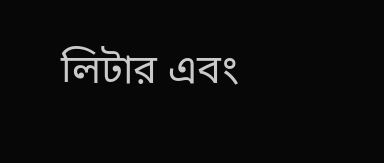লিটার এবং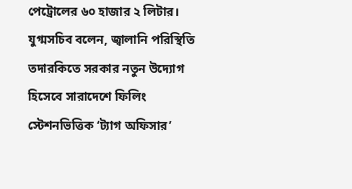পেট্রোলের ৬০ হাজার ২ লিটার।
যুগ্মসচিব বলেন, জ্বালানি পরিস্থিতি তদারকিতে সরকার নতুন উদ্যোগ হিসেবে সারাদেশে ফিলিং স্টেশনভিত্তিক ‘ট্যাগ অফিসার’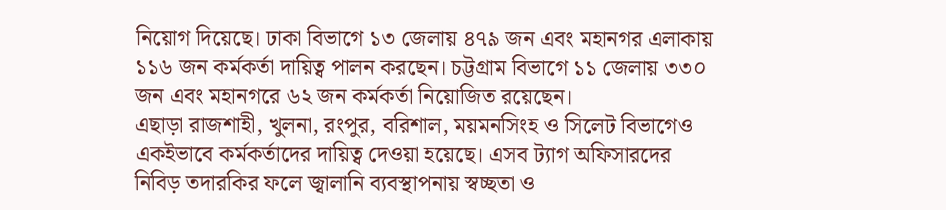নিয়োগ দিয়েছে। ঢাকা বিভাগে ১৩ জেলায় ৪৭৯ জন এবং মহানগর এলাকায় ১১৬ জন কর্মকর্তা দায়িত্ব পালন করছেন। চট্টগ্রাম বিভাগে ১১ জেলায় ৩৩০ জন এবং মহানগরে ৬২ জন কর্মকর্তা নিয়োজিত রয়েছেন।
এছাড়া রাজশাহী, খুলনা, রংপুর, বরিশাল, ময়মনসিংহ ও সিলেট বিভাগেও একইভাবে কর্মকর্তাদের দায়িত্ব দেওয়া হয়েছে। এসব ট্যাগ অফিসারদের নিবিড় তদারকির ফলে জ্বালানি ব্যবস্থাপনায় স্বচ্ছতা ও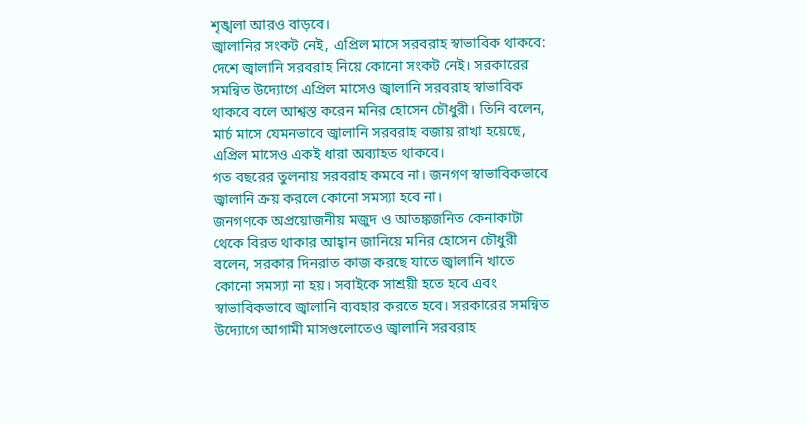শৃঙ্খলা আরও বাড়বে।
জ্বালানির সংকট নেই, এপ্রিল মাসে সরবরাহ স্বাভাবিক থাকবে: দেশে জ্বালানি সরবরাহ নিয়ে কোনো সংকট নেই। সরকারের সমন্বিত উদ্যোগে এপ্রিল মাসেও জ্বালানি সরবরাহ স্বাভাবিক থাকবে বলে আশ্বস্ত করেন মনির হোসেন চৌধুরী। তিনি বলেন, মার্চ মাসে যেমনভাবে জ্বালানি সরবরাহ বজায় রাখা হয়েছে, এপ্রিল মাসেও একই ধারা অব্যাহত থাকবে।
গত বছরের তুলনায় সরবরাহ কমবে না। জনগণ স্বাভাবিকভাবে জ্বালানি ক্রয় করলে কোনো সমস্যা হবে না।
জনগণকে অপ্রয়োজনীয় মজুদ ও আতঙ্কজনিত কেনাকাটা থেকে বিরত থাকার আহ্বান জানিয়ে মনির হোসেন চৌধুরী বলেন, সরকার দিনরাত কাজ করছে যাতে জ্বালানি খাতে কোনো সমস্যা না হয়। সবাইকে সাশ্রয়ী হতে হবে এবং স্বাভাবিকভাবে জ্বালানি ব্যবহার করতে হবে। সরকারের সমন্বিত উদ্যোগে আগামী মাসগুলোতেও জ্বালানি সরবরাহ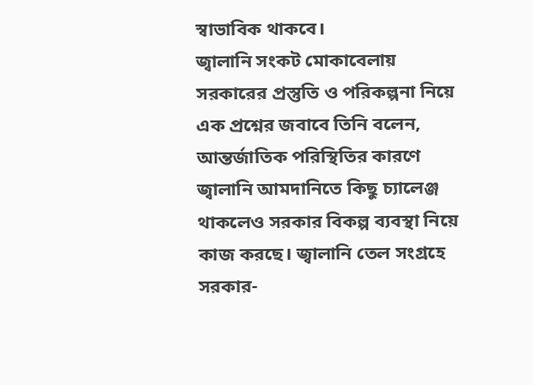স্বাভাবিক থাকবে।
জ্বালানি সংকট মোকাবেলায় সরকারের প্রস্তুতি ও পরিকল্পনা নিয়ে এক প্রশ্নের জবাবে তিনি বলেন, আন্তর্জাতিক পরিস্থিতির কারণে জ্বালানি আমদানিতে কিছু চ্যালেঞ্জ থাকলেও সরকার বিকল্প ব্যবস্থা নিয়ে কাজ করছে। জ্বালানি তেল সংগ্রহে সরকার-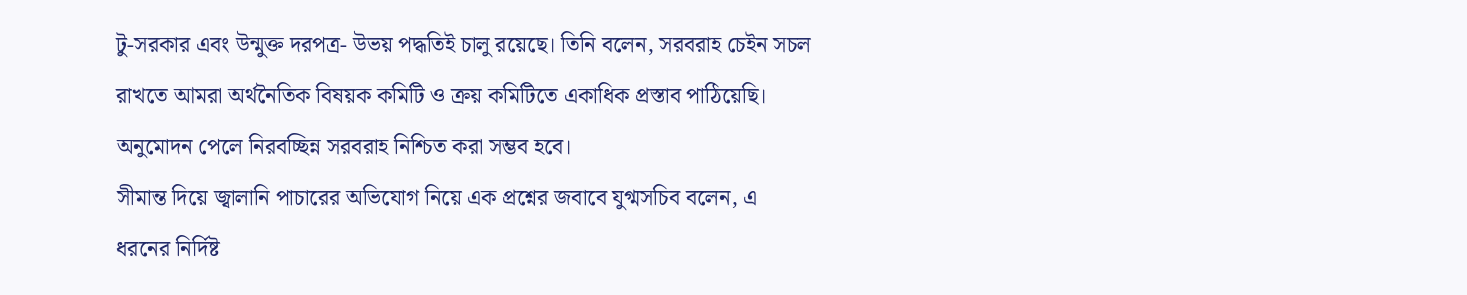টু-সরকার এবং উন্মুক্ত দরপত্র- উভয় পদ্ধতিই চালু রয়েছে। তিনি বলেন, সরবরাহ চেইন সচল রাখতে আমরা অর্থনৈতিক বিষয়ক কমিটি ও ক্রয় কমিটিতে একাধিক প্রস্তাব পাঠিয়েছি। অনুমোদন পেলে নিরবচ্ছিন্ন সরবরাহ নিশ্চিত করা সম্ভব হবে।
সীমান্ত দিয়ে জ্বালানি পাচারের অভিযোগ নিয়ে এক প্রশ্নের জবাবে যুগ্মসচিব বলেন, এ ধরনের নির্দিষ্ট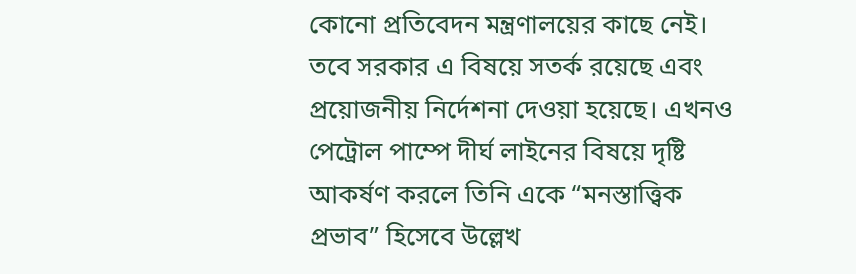কোনো প্রতিবেদন মন্ত্রণালয়ের কাছে নেই। তবে সরকার এ বিষয়ে সতর্ক রয়েছে এবং প্রয়োজনীয় নির্দেশনা দেওয়া হয়েছে। এখনও পেট্রোল পাম্পে দীর্ঘ লাইনের বিষয়ে দৃষ্টি আকর্ষণ করলে তিনি একে “মনস্তাত্ত্বিক প্রভাব” হিসেবে উল্লেখ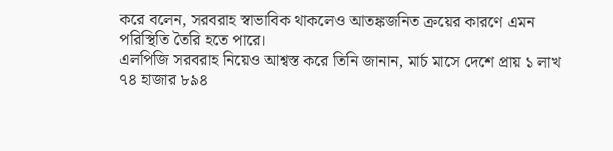করে বলেন, সরবরাহ স্বাভাবিক থাকলেও আতঙ্কজনিত ক্রয়ের কারণে এমন পরিস্থিতি তৈরি হতে পারে।
এলপিজি সরবরাহ নিয়েও আশ্বস্ত করে তিনি জানান, মার্চ মাসে দেশে প্রায় ১ লাখ ৭৪ হাজার ৮৯৪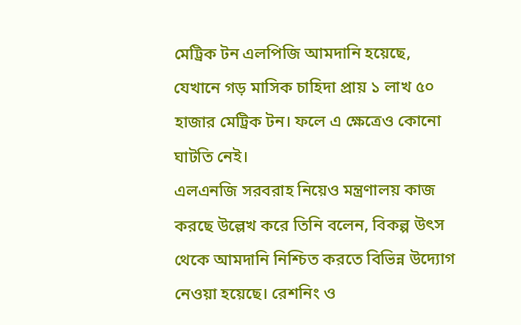মেট্রিক টন এলপিজি আমদানি হয়েছে, যেখানে গড় মাসিক চাহিদা প্রায় ১ লাখ ৫০ হাজার মেট্রিক টন। ফলে এ ক্ষেত্রেও কোনো ঘাটতি নেই।
এলএনজি সরবরাহ নিয়েও মন্ত্রণালয় কাজ করছে উল্লেখ করে তিনি বলেন, বিকল্প উৎস থেকে আমদানি নিশ্চিত করতে বিভিন্ন উদ্যোগ নেওয়া হয়েছে। রেশনিং ও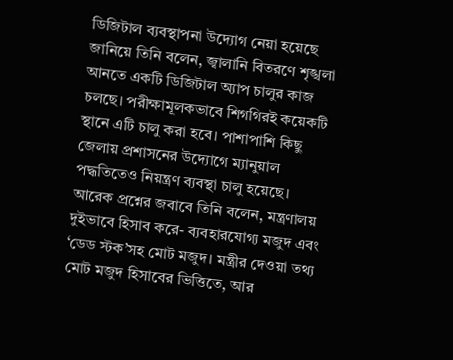ডিজিটাল ব্যবস্থাপনা উদ্যোগ নেয়া হয়েছে জানিয়ে তিনি বলেন, জ্বালানি বিতরণে শৃঙ্খলা আনতে একটি ডিজিটাল অ্যাপ চালুর কাজ চলছে। পরীক্ষামূলকভাবে শিগগিরই কয়েকটি স্থানে এটি চালু করা হবে। পাশাপাশি কিছু জেলায় প্রশাসনের উদ্যোগে ম্যানুয়াল পদ্ধতিতেও নিয়ন্ত্রণ ব্যবস্থা চালু হয়েছে।
আরেক প্রশ্নের জবাবে তিনি বলেন, মন্ত্রণালয় দুইভাবে হিসাব করে- ব্যবহারযোগ্য মজুদ এবং ‘ডেড স্টক’সহ মোট মজুদ। মন্ত্রীর দেওয়া তথ্য মোট মজুদ হিসাবের ভিত্তিতে, আর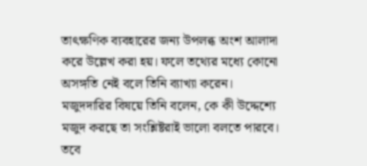তাৎক্ষণিক ব্যবহারের জন্য উপলব্ধ অংশ আলাদা করে উল্লেখ করা হয়। ফলে তথ্যের মধ্যে কোনো অসঙ্গতি নেই বলে তিনি ব্যাখ্যা করেন।
মজুদদারির বিষয়ে তিনি বলেন, কে কী উদ্দেশ্যে মজুদ করছে তা সংশ্লিষ্টরাই ভালো বলতে পারবে। তবে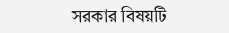সরকার বিষয়টি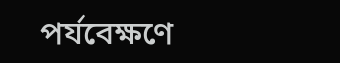পর্যবেক্ষণে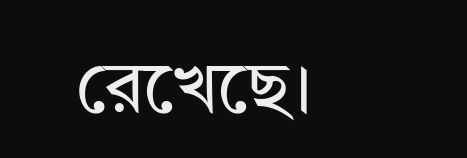রেখেছে।